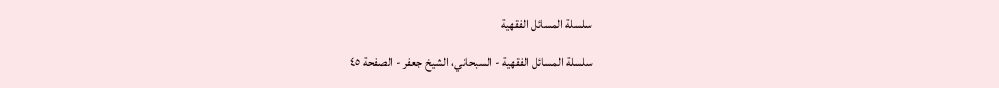سلسلة المسائل الفقهية

سلسلة المسائل الفقهية - السبحاني، الشيخ جعفر - الصفحة ٤٥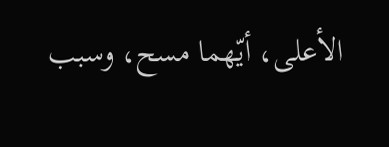الأعلى، أيّهما مسح، وسبب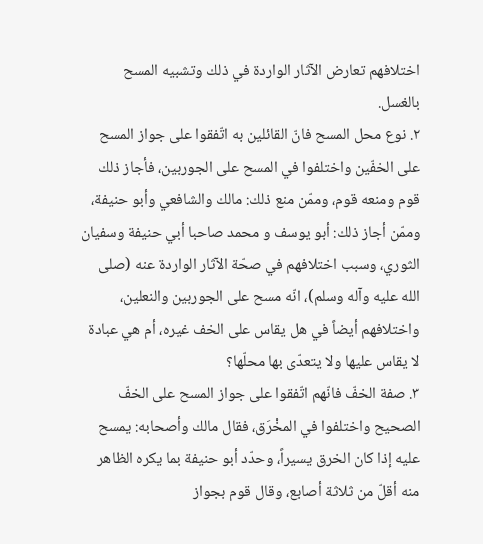اختلافهم تعارض الآثار الواردة في ذلك وتشبيه المسح بالغسل.
٢. نوع محل المسح فانّ القائلين به اتّفقوا على جواز المسح على الخفّين واختلفوا في المسح على الجوربين، فأجاز ذلك قوم ومنعه قوم، وممّن منع ذلك: مالك والشافعي وأبو حنيفة، وممّن أجاز ذلك: أبو يوسف و محمد صاحبا أبي حنيفة وسفيان الثوري، وسبب اختلافهم في صحّة الآثار الواردة عنه (صلى الله عليه وآله وسلم)، انّه مسح على الجوربين والنعلين، واختلافهم أيضاً في هل يقاس على الخف غيره، أم هي عبادة لا يقاس عليها ولا يتعدّى بها محلّها؟
٣. صفة الخفّ فانّهم اتّفقوا على جواز المسح على الخفّ الصحيح واختلفوا في المخْرَق، فقال مالك وأصحابه: يمسح عليه إذا كان الخرق يسيراً، وحدّد أبو حنيفة بما يكره الظاهر منه أقلّ من ثلاثة أصابع، وقال قوم بجواز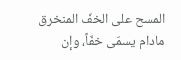المسح على الخفّ المنخرق مادام يسمّى خفّاً، وإن‌